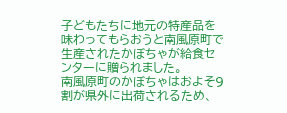子どもたちに地元の特産品を味わってもらおうと南風原町で生産されたかぼちゃが給食センターに贈られました。
南風原町のかぼちゃはおよそ9割が県外に出荷されるため、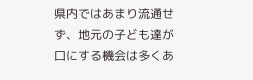県内ではあまり流通せず、地元の子ども達が口にする機会は多くあ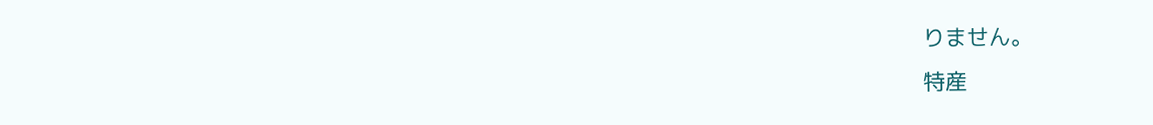りません。
特産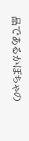品であるかぼちゃの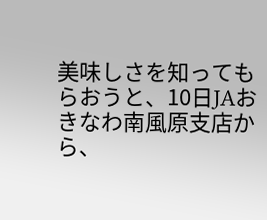美味しさを知ってもらおうと、10日JAおきなわ南風原支店から、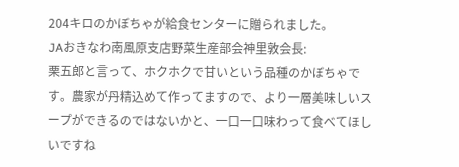204キロのかぼちゃが給食センターに贈られました。
JAおきなわ南風原支店野菜生産部会神里敦会長:
栗五郎と言って、ホクホクで甘いという品種のかぼちゃです。農家が丹精込めて作ってますので、より一層美味しいスープができるのではないかと、一口一口味わって食べてほしいですね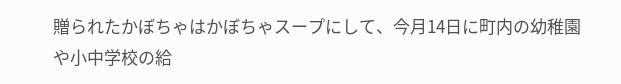贈られたかぼちゃはかぼちゃスープにして、今月14日に町内の幼稚園や小中学校の給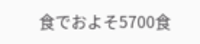食でおよそ5700食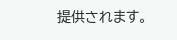提供されます。